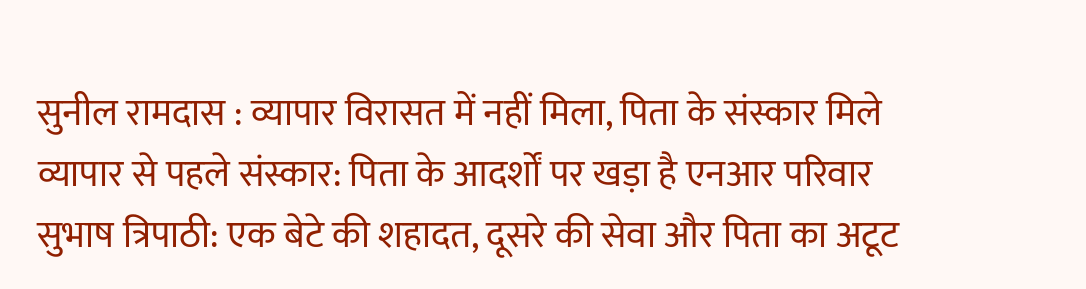सुनील रामदास : व्यापार विरासत में नहीं मिला, पिता के संस्कार मिले
व्यापार से पहले संस्कार: पिता के आदर्शों पर खड़ा है एनआर परिवार
सुभाष त्रिपाठी: एक बेटे की शहादत, दूसरे की सेवा और पिता का अटूट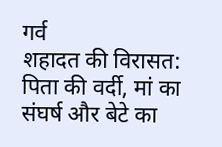गर्व
शहादत की विरासत: पिता की वर्दी, मां का संघर्ष और बेटे का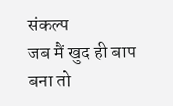संकल्प
जब मैं खुद ही बाप बना तो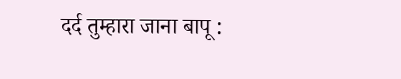दर्द तुम्हारा जाना बापू :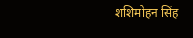शशिमोहन सिंह